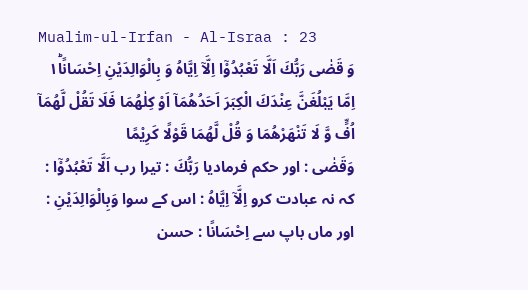Mualim-ul-Irfan - Al-Israa : 23
وَ قَضٰى رَبُّكَ اَلَّا تَعْبُدُوْۤا اِلَّاۤ اِیَّاهُ وَ بِالْوَالِدَیْنِ اِحْسَانًا١ؕ اِمَّا یَبْلُغَنَّ عِنْدَكَ الْكِبَرَ اَحَدُهُمَاۤ اَوْ كِلٰهُمَا فَلَا تَقُلْ لَّهُمَاۤ اُفٍّ وَّ لَا تَنْهَرْهُمَا وَ قُلْ لَّهُمَا قَوْلًا كَرِیْمًا
وَقَضٰى : اور حکم فرمادیا رَبُّكَ : تیرا رب اَلَّا تَعْبُدُوْٓا : کہ نہ عبادت کرو اِلَّآ اِيَّاهُ : اس کے سوا وَبِالْوَالِدَيْنِ : اور ماں باپ سے اِحْسَانًا : حسن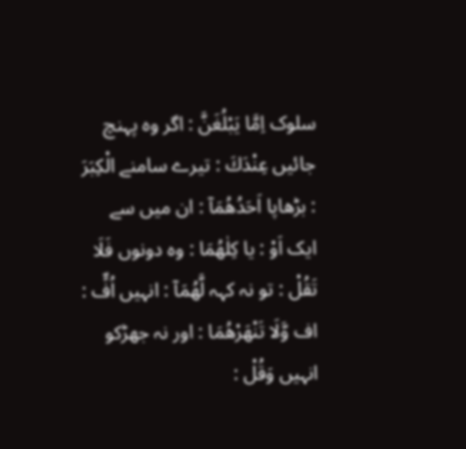سلوک اِمَّا يَبْلُغَنَّ : اگر وہ پہنچ جائیں عِنْدَكَ : تیرے سامنے الْكِبَرَ : بڑھاپا اَحَدُهُمَآ : ان میں سے ایک اَوْ : یا كِلٰهُمَا : وہ دونوں فَلَا تَقُلْ : تو نہ کہہ لَّهُمَآ : انہیں اُفٍّ : اف وَّلَا تَنْهَرْهُمَا : اور نہ جھڑکو انہیں وَقُلْ :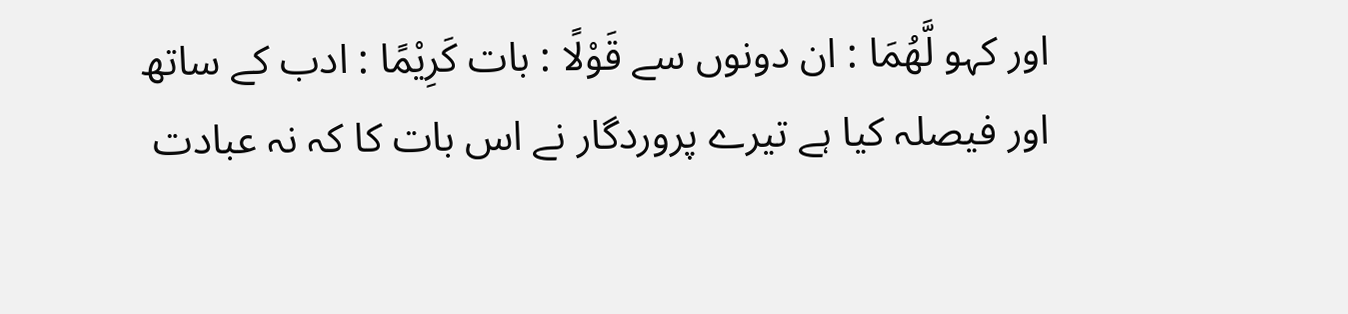اور کہو لَّهُمَا : ان دونوں سے قَوْلًا : بات كَرِيْمًا : ادب کے ساتھ
اور فیصلہ کیا ہے تیرے پروردگار نے اس بات کا کہ نہ عبادت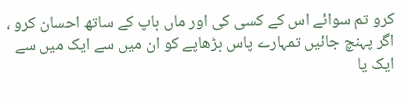کرو تم سوائے اس کے کسی کی اور ماں باپ کے ساتھ احسان کرو ، اگر پہنچ جائیں تمہارے پاس بڑھاپے کو ان میں سے ایک میں سے ایک یا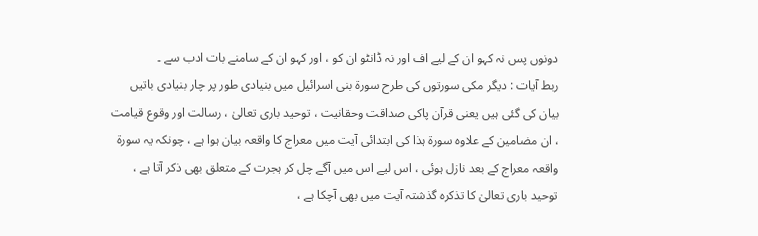دونوں پس نہ کہو ان کے لیے اف اور نہ ڈانٹو ان کو ، اور کہو ان کے سامنے بات ادب سے ۔
ربط آیات : دیگر مکی سورتوں کی طرح سورة بنی اسرائیل میں بنیادی طور پر چار بنیادی باتیں بیان کی گئی ہیں یعنی قرآن پاکی صداقت وحقانیت ، توحید باری تعالیٰ ، رسالت اور وقوع قیامت ، ان مضامین کے علاوہ سورة ہذا کی ابتدائی آیت میں معراج کا واقعہ بیان ہوا ہے ، چونکہ یہ سورة واقعہ معراج کے بعد نازل ہوئی ، اس لیے اس میں آگے چل کر ہجرت کے متعلق بھی ذکر آتا ہے ، توحید باری تعالیٰ کا تذکرہ گذشتہ آیت میں بھی آچکا ہے ،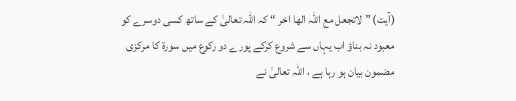(آیت) ” لاتجعل مع اللہ الھا اخر “ کہ اللہ تعالیٰ کے ساتھ کسی دوسرے کو معبود نہ بناؤ اب یہاں سے شروع کرکے پورے دو رکوع میں سورة کا مرکزی مضمون بیان ہو رہا ہے ، اللہ تعالیٰ نے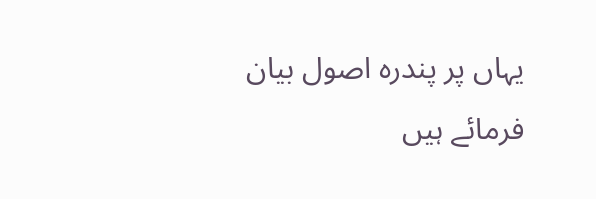یہاں پر پندرہ اصول بیان فرمائے ہیں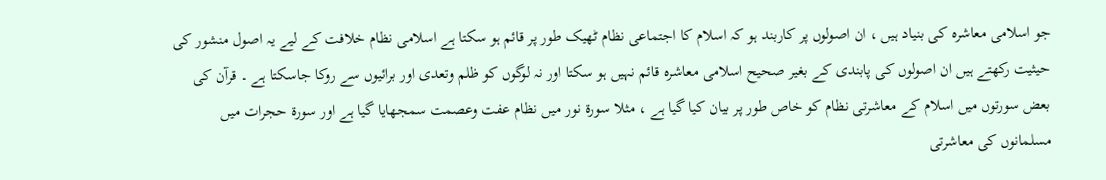جو اسلامی معاشرہ کی بنیاد ہیں ، ان اصولوں پر کاربند ہو کہ اسلام کا اجتماعی نظام ٹھیک طور پر قائم ہو سکتا ہے اسلامی نظام خلافت کے لیے یہ اصول منشور کی حیثیت رکھتے ہیں ان اصولوں کی پابندی کے بغیر صحیح اسلامی معاشرہ قائم نہیں ہو سکتا اور نہ لوگوں کو ظلم وتعدی اور برائیوں سے روکا جاسکتا ہے ۔ قرآن کی بعض سورتوں میں اسلام کے معاشرتی نظام کو خاص طور پر بیان کیا گیا ہے ، مثلا سورة نور میں نظام عفت وعصمت سمجھایا گیا ہے اور سورة حجرات میں مسلمانوں کی معاشرتی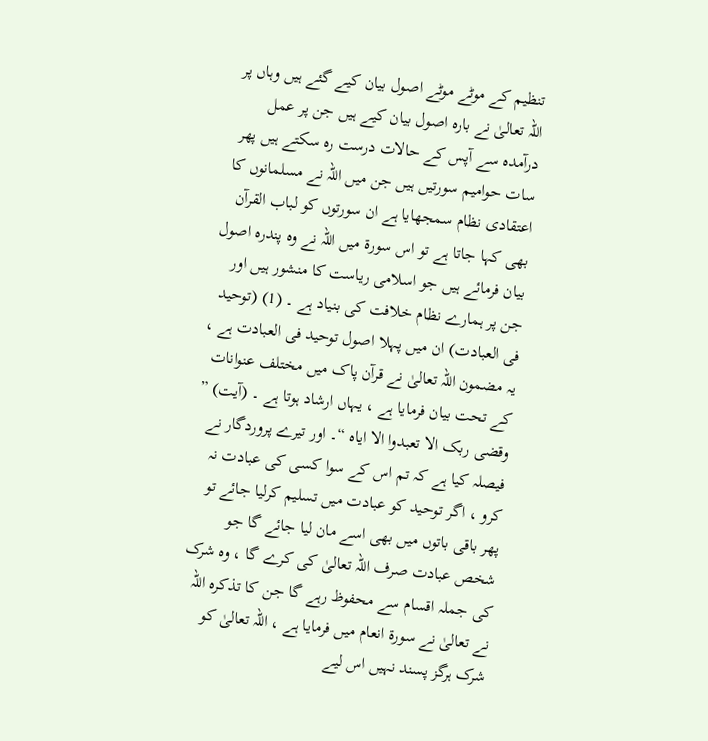تنظیم کے موٹے موٹے اصول بیان کیے گئے ہیں وہاں پر اللہ تعالیٰ نے بارہ اصول بیان کیے ہیں جن پر عمل درآمدہ سے آپس کے حالات درست رہ سکتے ہیں پھر سات حوامیم سورتیں ہیں جن میں اللہ نے مسلمانوں کا اعتقادی نظام سمجھایا ہے ان سورتوں کو لباب القرآن بھی کہا جاتا ہے تو اس سورة میں اللہ نے وہ پندرہ اصول بیان فرمائے ہیں جو اسلامی ریاست کا منشور ہیں اور جن پر ہمارے نظام خلافت کی بنیاد ہے ۔ (1) (توحید فی العبادت) ان میں پہلا اصول توحید فی العبادت ہے ، یہ مضمون اللہ تعالیٰ نے قرآن پاک میں مختلف عنوانات کے تحت بیان فرمایا ہے ، یہاں ارشاد ہوتا ہے ۔ (آیت) ” وقضی ربک الا تعبدوا الا ایاہ “۔ اور تیرے پروردگار نے فیصلہ کیا ہے کہ تم اس کے سوا کسی کی عبادت نہ کرو ، اگر توحید کو عبادت میں تسلیم کرلیا جائے تو پھر باقی باتوں میں بھی اسے مان لیا جائے گا جو شخص عبادت صرف اللہ تعالیٰ کی کرے گا ، وہ شرک کی جملہ اقسام سے محفوظ رہے گا جن کا تذکرہ اللہ نے تعالیٰ نے سورة انعام میں فرمایا ہے ، اللہ تعالیٰ کو شرک ہرگز پسند نہیں اس لیے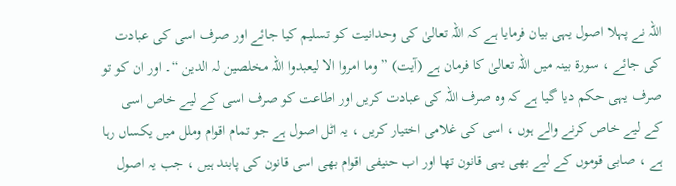اللہ نے پہلا اصول یہی بیان فرمایا ہے کہ اللہ تعالیٰ کی وحدانیت کو تسلیم کیا جائے اور صرف اسی کی عبادت کی جائے ، سورة بینہ میں اللہ تعالیٰ کا فرمان ہے (آیت) ” وما امروا الا لیعبدوا اللہ مخلصین لہ الدین “۔ اور ان کو تو صرف یہی حکم دیا گیا ہے کہ وہ صرف اللہ کی عبادت کریں اور اطاعت کو صرف اسی کے لیے خاص اسی کے لیے خاص کرنے والے ہوں ، اسی کی غلامی اختیار کریں ، یہ اٹل اصول ہے جو تمام اقوام وملل میں یکساں رہا ہے ، صابی قوموں کے لیے بھی یہی قانون تھا اور اب حنیفی اقوام بھی اسی قانون کی پابند ہیں ، جب یہ اصول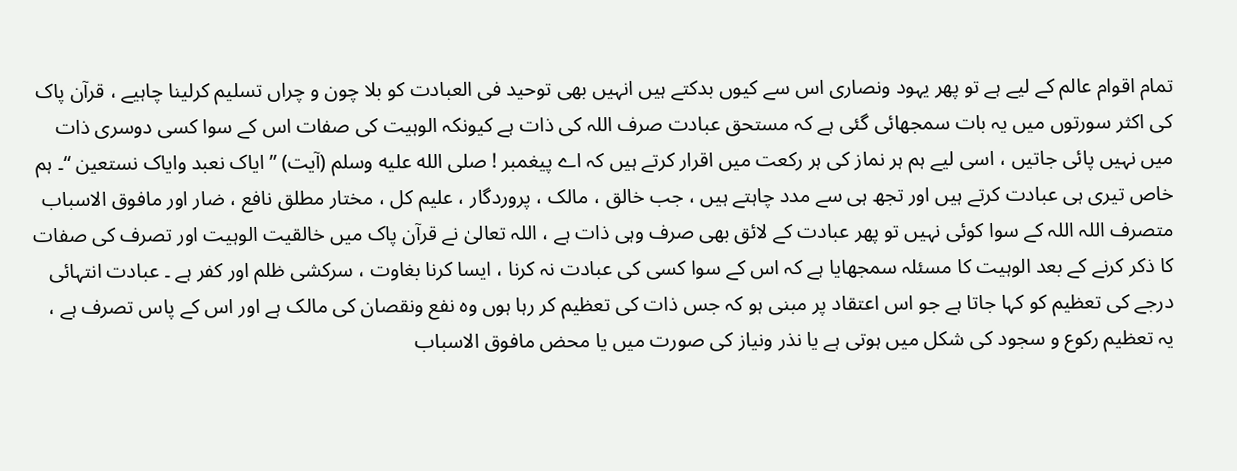تمام اقوام عالم کے لیے ہے تو پھر یہود ونصاری اس سے کیوں بدکتے ہیں انہیں بھی توحید فی العبادت کو بلا چون و چراں تسلیم کرلینا چاہیے ، قرآن پاک کی اکثر سورتوں میں یہ بات سمجھائی گئی ہے کہ مستحق عبادت صرف اللہ کی ذات ہے کیونکہ الوہیت کی صفات اس کے سوا کسی دوسری ذات میں نہیں پائی جاتیں ، اسی لیے ہم ہر نماز کی ہر رکعت میں اقرار کرتے ہیں کہ اے پیغمبر ! صلى الله عليه وسلم (آیت) ” ایاک نعبد وایاک نستعین “۔ ہم خاص تیری ہی عبادت کرتے ہیں اور تجھ ہی سے مدد چاہتے ہیں ، جب خالق ، مالک ، پروردگار ، علیم کل ، مختار مطلق نافع ، ضار اور مافوق الاسباب متصرف اللہ اللہ کے سوا کوئی نہیں تو پھر عبادت کے لائق بھی صرف وہی ذات ہے ، اللہ تعالیٰ نے قرآن پاک میں خالقیت الوہیت اور تصرف کی صفات کا ذکر کرنے کے بعد الوہیت کا مسئلہ سمجھایا ہے کہ اس کے سوا کسی کی عبادت نہ کرنا ، ایسا کرنا بغاوت ، سرکشی ظلم اور کفر ہے ۔ عبادت انتہائی درجے کی تعظیم کو کہا جاتا ہے جو اس اعتقاد پر مبنی ہو کہ جس ذات کی تعظیم کر رہا ہوں وہ نفع ونقصان کی مالک ہے اور اس کے پاس تصرف ہے ، یہ تعظیم رکوع و سجود کی شکل میں ہوتی ہے یا نذر ونیاز کی صورت میں یا محض مافوق الاسباب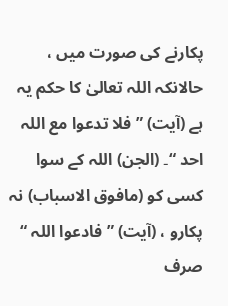پکارنے کی صورت میں ، حالانکہ اللہ تعالیٰ کا حکم یہ ہے (آیت) ” فلا تدعوا مع اللہ احد “۔ (الجن) اللہ کے سوا کسی کو (مافوق الاسباب) نہ پکارو ، (آیت) ” فادعوا اللہ “ صرف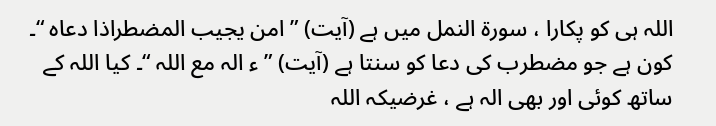اللہ ہی کو پکارا ، سورة النمل میں ہے (آیت) ” امن یجیب المضطراذا دعاہ “۔ کون ہے جو مضطرب کی دعا کو سنتا ہے (آیت) ” ء الہ مع اللہ “۔ کیا اللہ کے ساتھ کوئی اور بھی الہ ہے ، غرضیکہ اللہ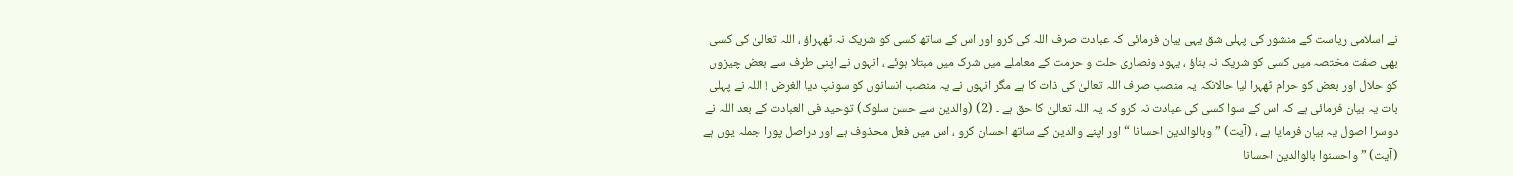نے اسلامی ریاست کے منشور کی پہلی شق یہی بیان فرمائی کہ عبادت صرف اللہ کی کرو اور اس کے ساتھ کسی کو شریک نہ ٹھہراؤ ، اللہ تعالیٰ کی کسی بھی صفت مختصہ میں کسی کو شریک نہ بناؤ ، یہود ونصاری حلت و حرمت کے معاملے میں شرک میں مبتلا ہوئے ، انہوں نے اپنی طرف سے بعض چیزوں کو حلال اور بعض کو حرام ٹھہرا لیا حالانکہ یہ منصب صرف اللہ تعالیٰ کی ذات کا ہے مگر انہوں نے یہ منصب انسانوں کو سونپ دیا الغرض ! اللہ نے پہلی بات یہ بیان فرمائی ہے کہ اس کے سوا کسی کی عبادت نہ کرو کہ یہ اللہ تعالیٰ کا حق ہے ۔ (2) (والدین سے حسن سلوک) توحید فی العبادت کے بعد اللہ نے دوسرا اصول یہ بیان فرمایا ہے ، (آیت) ” وبالوالدین احسانا “ اور اپنے والدین کے ساتھ احسان کرو ، اس میں فعل محذوف ہے اور دراصل پورا جملہ یوں ہے (آیت) ” واحسنوا بالوالدین احسانا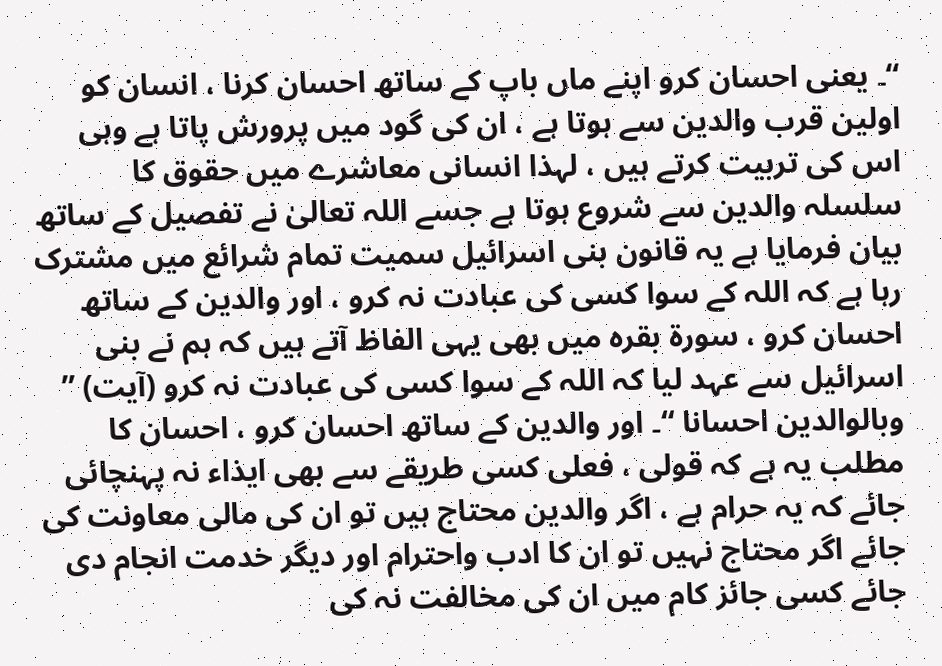“۔ یعنی احسان کرو اپنے ماں باپ کے ساتھ احسان کرنا ، انسان کو اولین قرب والدین سے ہوتا ہے ، ان کی گود میں پرورش پاتا ہے وہی اس کی تربیت کرتے ہیں ، لہذا انسانی معاشرے میں حقوق کا سلسلہ والدین سے شروع ہوتا ہے جسے اللہ تعالیٰ نے تفصیل کے ساتھ بیان فرمایا ہے یہ قانون بنی اسرائیل سمیت تمام شرائع میں مشترک رہا ہے کہ اللہ کے سوا کسی کی عبادت نہ کرو ، اور والدین کے ساتھ احسان کرو ، سورة بقرہ میں بھی یہی الفاظ آتے ہیں کہ ہم نے بنی اسرائیل سے عہد لیا کہ اللہ کے سوا کسی کی عبادت نہ کرو (آیت) ” وبالوالدین احسانا “۔ اور والدین کے ساتھ احسان کرو ، احسان کا مطلب یہ ہے کہ قولی ، فعلی کسی طریقے سے بھی ایذاء نہ پہنچائی جائے کہ یہ حرام ہے ، اگر والدین محتاج ہیں تو ان کی مالی معاونت کی جائے اگر محتاج نہیں تو ان کا ادب واحترام اور دیگر خدمت انجام دی جائے کسی جائز کام میں ان کی مخالفت نہ کی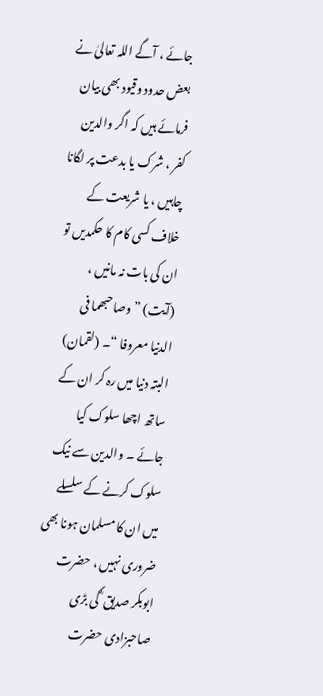جائے ، آگے اللہ تعالیٰ نے بعض حدود وقیود بھی بیان فرمائے ہیں کہ اگر والدین کفر ، شرک یا بدعت پر لگانا چاہیں ، یا شریعت کے خلاف کسی کام کا حکمدیں تو ان کی بات نہ مانیں ، (آیت) ” وصاحبھما فی الدنیا معروفا “۔ (لقمان) البتہ دنیا میں رہ کر ان کے ساتھ اچھا سلوک کیا جائے ۔ والدین سے نیک سلوک کرنے کے سلسلے میں ان کا مسلمان ہونا بھی ضروری نہیں ، حضرت ابوبکر صدیق ؓ کی بڑی صاحبزادی حضرت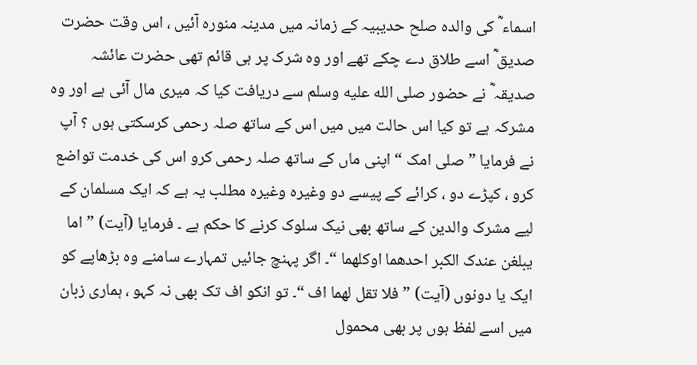اسماء ؓ کی والدہ صلح حدیبیہ کے زمانہ میں مدینہ منورہ آئیں ، اس وقت حضرت صدیق ؓ اسے طلاق دے چکے تھے اور وہ شرک پر ہی قائم تھی حضرت عائشہ صدیقہ ؓ نے حضور صلى الله عليه وسلم سے دریافت کیا کہ میری مال آئی ہے اور وہ مشرکہ ہے تو کیا اس حالت میں میں اس کے ساتھ صلہ رحمی کرسکتی ہوں ؟ آپ نے فرمایا ” صلی امک “ اپنی ماں کے ساتھ صلہ رحمی کرو اس کی خدمت تواضع کرو ، کپڑے دو ، کرائے کے پیسے دو وغیرہ وغیرہ مطلب یہ ہے کہ ایک مسلمان کے لیے مشرک والدین کے ساتھ بھی نیک سلوک کرنے کا حکم ہے ۔ فرمایا (آیت) ” اما یبلغن عندک الکبر احدھما اوکلھما “۔ اگر پہنچ جائیں تمہارے سامنے وہ بڑھاپے کو ایک یا دونوں (آیت) ” فلا تقل لھما اف “۔ تو انکو اف تک بھی نہ کہو ، ہماری زبان میں اسے لفظ ہوں پر بھی محمول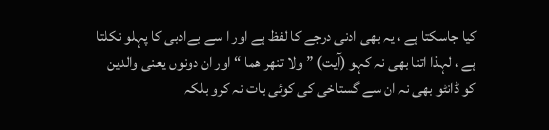کیا جاسکتا ہے ، یہ بھی ادنی درجے کا لفظ ہے اور ا سے بےادبی کا پہلو نکلتا ہے ، لہذا اتنا بھی نہ کہو (آیت) ” ولا تنھر ھما “ اور ان دونوں یعنی والدین کو ڈانٹو بھی نہ ان سے گستاخی کی کوئی بات نہ کرو بلکہ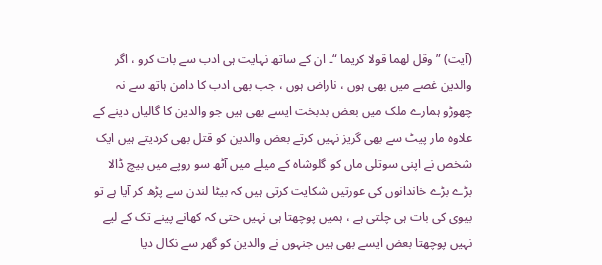(آیت) ” وقل لھما قولا کریما “۔ ان کے ساتھ نہایت ہی ادب سے بات کرو ، اگر والدین غصے میں بھی ہوں ، ناراض ہوں ، جب بھی ادب کا دامن ہاتھ سے نہ چھوڑو ہمارے ملک میں بعض بدبخت ایسے بھی ہیں جو والدین کا گالیاں دینے کے علاوہ مار پیٹ سے بھی گریز نہیں کرتے بعض والدین کو قتل بھی کردیتے ہیں ایک شخص نے اپنی سوتلی ماں کو گلوشاہ کے میلے میں آٹھ سو روپے میں بیچ ڈالا بڑے بڑے خاندانوں کی عورتیں شکایت کرتی ہیں کہ بیٹا لندن سے پڑھ کر آیا ہے تو بیوی کی بات ہی چلتی ہے ، ہمیں پوچھتا ہی نہیں حتی کہ کھانے پینے تک کے لیے نہیں پوچھتا بعض ایسے بھی ہیں جنہوں نے والدین کو گھر سے نکال دیا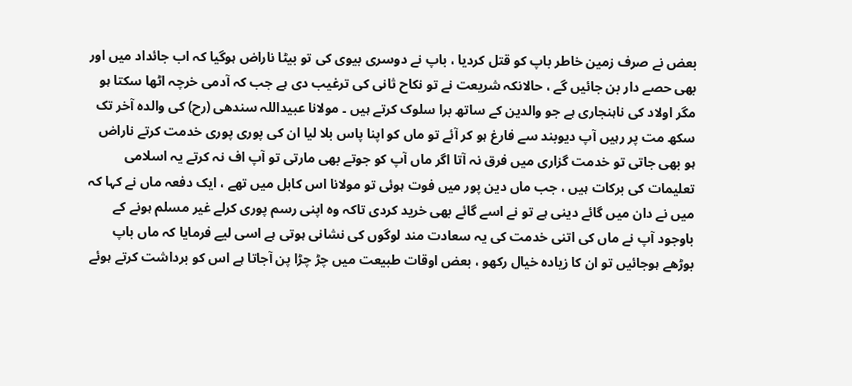بعض نے صرف زمین خاطر باپ کو قتل کردیا ، باپ نے دوسری بیوی کی تو بیٹا ناراض ہوگیا کہ اب جائداد میں اور بھی حصے دار بن جائیں گے ، حالانکہ شریعت نے تو نکاح ثانی کی ترغیب دی ہے جب کہ آدمی خرچہ اٹھا سکتا ہو مگر اولاد کی ناہنجاری ہے جو والدین کے ساتھ برا سلوک کرتے ہیں ۔ مولانا عبیداللہ سندھی (رح) کی والدہ آخر تک سکھ مت پر رہیں آپ دیوبند سے فارغ ہو کر آئے تو ماں کو اپنا پاس بلا لیا ان کی پوری پوری خدمت کرتے ناراض ہو بھی جاتی تو خدمت گزاری میں فرق نہ آتا اگر ماں آپ کو جوتے بھی مارتی تو آپ اف نہ کرتے یہ اسلامی تعلیمات کی برکات ہیں ، جب ماں دین پور میں فوت ہوئی تو مولانا اس کابل میں تھے ، ایک دفعہ ماں نے کہا کہ میں نے دان میں گائے دینی ہے تو نے اسے گائے بھی خرید کردی تاکہ وہ اپنی رسم پوری کرلے غیر مسلم ہونے کے باوجود آپ نے ماں کی اتنی خدمت کی یہ سعادت مند لوگوں کی نشانی ہوتی ہے اسی لیے فرمایا کہ ماں باپ بوڑھے ہوجائیں تو ان کا زیادہ خیال رکھو ، بعض اوقات طبیعت میں چڑ چڑا پن آجاتا ہے اس کو برداشت کرتے ہوئے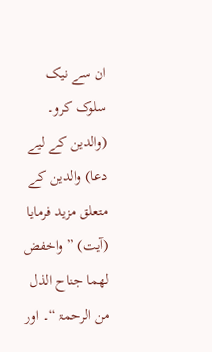ان سے نیک سلوک کرو۔ (والدین کے لیے دعا) والدین کے متعلق مزید فرمایا (آیت) ” واخفض لھما جناح الذل من الرحمۃ “۔ اور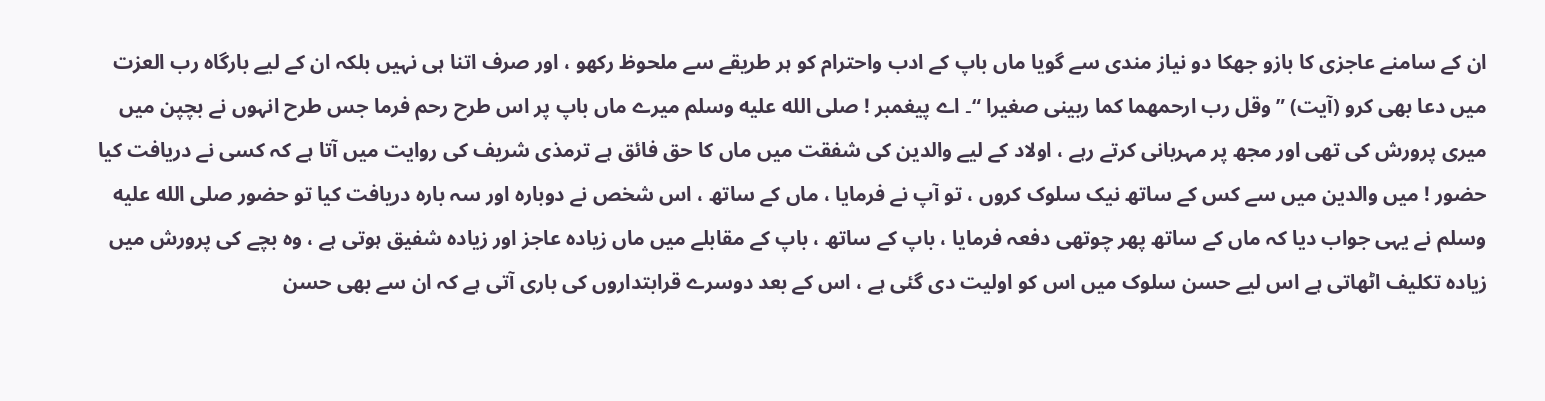ان کے سامنے عاجزی کا بازو جھکا دو نیاز مندی سے گویا ماں باپ کے ادب واحترام کو ہر طریقے سے ملحوظ رکھو ، اور صرف اتنا ہی نہیں بلکہ ان کے لیے بارگاہ رب العزت میں دعا بھی کرو (آیت) ” وقل رب ارحمھما کما ربینی صغیرا “۔ اے پیغمبر ! صلى الله عليه وسلم میرے ماں باپ پر اس طرح رحم فرما جس طرح انہوں نے بچپن میں میری پرورش کی تھی اور مجھ پر مہربانی کرتے رہے ، اولاد کے لیے والدین کی شفقت میں ماں کا حق فائق ہے ترمذی شریف کی روایت میں آتا ہے کہ کسی نے دریافت کیا حضور ! میں والدین میں سے کس کے ساتھ نیک سلوک کروں ، تو آپ نے فرمایا ، ماں کے ساتھ ، اس شخص نے دوبارہ اور سہ بارہ دریافت کیا تو حضور صلى الله عليه وسلم نے یہی جواب دیا کہ ماں کے ساتھ پھر چوتھی دفعہ فرمایا ، باپ کے ساتھ ، باپ کے مقابلے میں ماں زیادہ عاجز اور زیادہ شفیق ہوتی ہے ، وہ بچے کی پرورش میں زیادہ تکلیف اٹھاتی ہے اس لیے حسن سلوک میں اس کو اولیت دی گئی ہے ، اس کے بعد دوسرے قرابتداروں کی باری آتی ہے کہ ان سے بھی حسن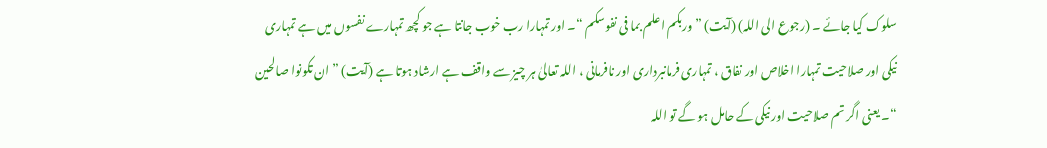سلوک کیا جائے ۔ (رجوع الی اللہ) (آیت) ” وربکم اعلم بما فی نفوسکم “۔ اور تمہارا رب خوب جانتا ہے جو کچھ تمہارے نفسوں میں ہے تمہاری نیکی اور صلاحیت تمہارا اخلاص اور نفاق ، تمہاری فرمانبرداری اور نافرمانی ، اللہ تعالیٰ ہر چیز سے واقف ہے ارشاد ہوتا ہے (آیت) ” ان تکونوا صالحین “۔ یعنی اگر تم صلاحیت اور نیکی کے حامل ہو گے تو اللہ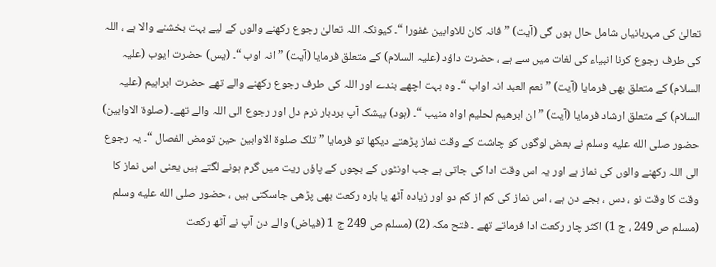تعالیٰ کی مہربانیاں شامل حال ہوں گی (آیت) ” فانہ کان للاوابین غفورا “۔ کیونکہ اللہ تعالیٰ رجوع رکھنے والوں کے لیے بہت بخشنے والا ہے ، اللہ کی طرف رجوع کرنا انبیاء کی لغات میں سے ہے ، حضرت داؤد (علیہ السلام) کے متعلق فرمایا (آیت) ” انہ اوب “۔ (یس) حضرت ایوب (علیہ السلام) کے متعلق بھی فرمایا (آیت) ” نعم العبد انہ اواب “۔ وہ بہت اچھے بندے اور اللہ کی طرف رجوع رکھنے والے تھے حضرت ابراہیم (علیہ السلام) کے متعلق ارشاد فرمایا (آیت) ” ان ابرھیم لحلیم اواہ منیب “۔ (ہود) بیشک آپ بردبار نرم دل اور رجوع الی اللہ والے تھے۔ (صلوۃ الاوابین) حضور صلى الله عليه وسلم نے بعض لوگوں کو چاشت کے وقت نماز پڑھتے دیکھا تو فرمایا ” تلک صلوۃ الاوابین حین تومض الفصال “۔ یہ رجوع الی اللہ رکھنے والوں کی نماز ہے اور یہ اس وقت ادا کی جاتی ہے جب اونٹوں کے بچوں کے پاؤں ریت میں گرم ہونے لگتے ہیں یعنی اس نماز کا وقت کا وقت نو ، دس ، بجے دن ہے ، اس نماز کی کم از کم دو اور زیادہ آٹھ یا بارہ رکعت بھی پڑھی جاسکتی ہیں ، حضور صلى الله عليه وسلم (مسلم ص 249 ، ج 1) اکثر چار رکعت ادا فرماتے تھے ۔ فتح مکہ (2) (مسلم ص 249 ج 1 (فیاض) والے دن آپ نے آٹھ رکعت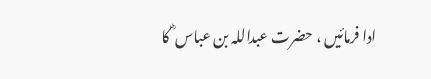ادا فرمائیں ، حضرت عبداللہ بن عباس ؓ کا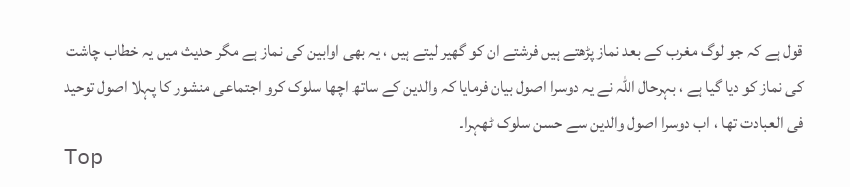قول ہے کہ جو لوگ مغرب کے بعد نماز پڑھتے ہیں فرشتے ان کو گھیر لیتے ہیں ، یہ بھی اوابین کی نماز ہے مگر حدیث میں یہ خطاب چاشت کی نماز کو دیا گیا ہے ، بہرحال اللہ نے یہ دوسرا اصول بیان فرمایا کہ والدین کے ساتھ اچھا سلوک کرو اجتماعی منشور کا پہلا اصول توحید فی العبادت تھا ، اب دوسرا اصول والدین سے حسن سلوک ٹھہرا۔
Top